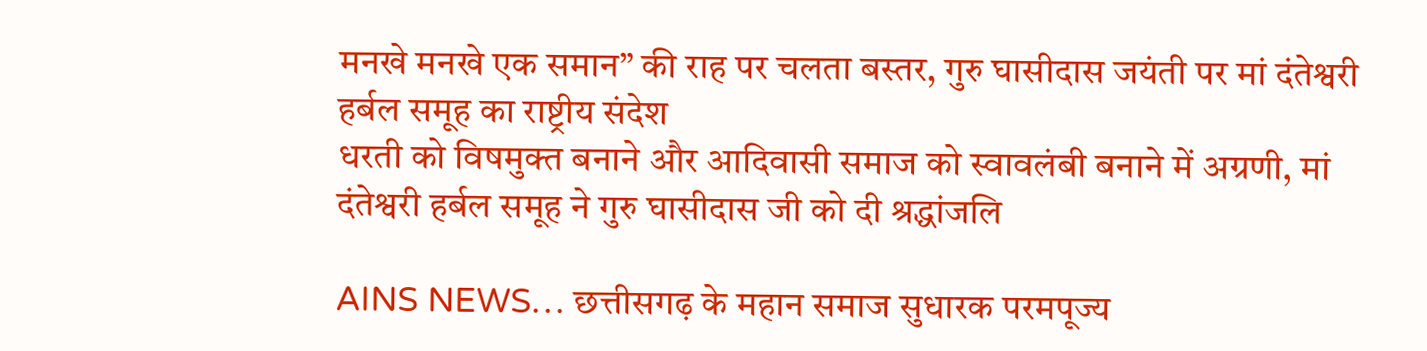मनखे मनखे एक समान” की राह पर चलता बस्तर, गुरु घासीदास जयंती पर मां दंतेश्वरी हर्बल समूह का राष्ट्रीय संदेश
धरती को विषमुक्त बनाने और आदिवासी समाज को स्वावलंबी बनाने में अग्रणी, मां दंतेश्वरी हर्बल समूह ने गुरु घासीदास जी को दी श्रद्धांजलि

AINS NEWS… छत्तीसगढ़ के महान समाज सुधारक परमपूज्य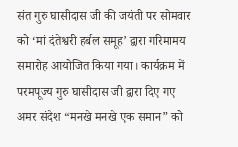संत गुरु घासीदास जी की जयंती पर सोमवार को ‘मां दंतेश्वरी हर्बल समूह’ द्वारा गरिमामय समारोह आयोजित किया गया। कार्यक्रम में परमपूज्य गुरु घासीदास जी द्वारा दिए गए अमर संदेश “मनखे मनखे एक समान” को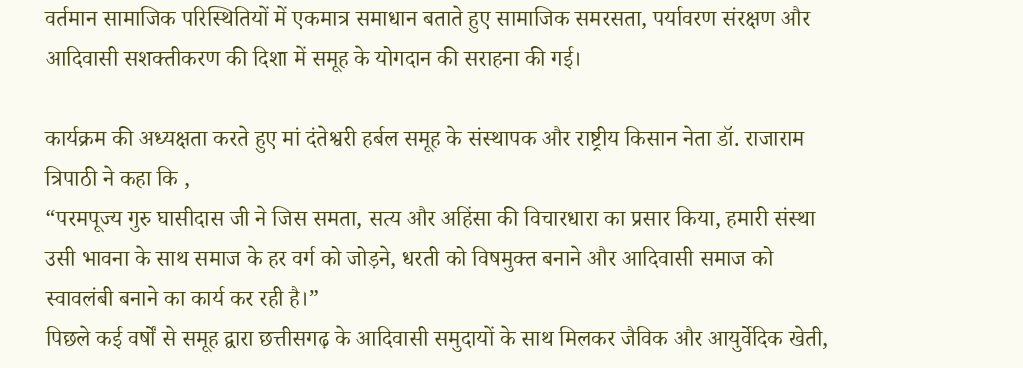वर्तमान सामाजिक परिस्थितियों में एकमात्र समाधान बताते हुए सामाजिक समरसता, पर्यावरण संरक्षण और आदिवासी सशक्तीकरण की दिशा में समूह के योगदान की सराहना की गई।

कार्यक्रम की अध्यक्षता करते हुए मां दंतेश्वरी हर्बल समूह के संस्थापक और राष्ट्रीय किसान नेता डॉ. राजाराम त्रिपाठी ने कहा कि ,
“परमपूज्य गुरु घासीदास जी ने जिस समता, सत्य और अहिंसा की विचारधारा का प्रसार किया, हमारी संस्था उसी भावना के साथ समाज के हर वर्ग को जोड़ने, धरती को विषमुक्त बनाने और आदिवासी समाज को स्वावलंबी बनाने का कार्य कर रही है।”
पिछले कई वर्षों से समूह द्वारा छत्तीसगढ़ के आदिवासी समुदायों के साथ मिलकर जैविक और आयुर्वेदिक खेती,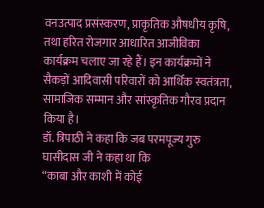वनउत्पाद प्रसंस्करण, प्राकृतिक औषधीय कृषि, तथा हरित रोजगार आधारित आजीविका कार्यक्रम चलाए जा रहे हैं। इन कार्यक्रमों ने सैकड़ों आदिवासी परिवारों को आर्थिक स्वतंत्रता, सामाजिक सम्मान और सांस्कृतिक गौरव प्रदान किया है।
डॉ. त्रिपाठी ने कहा कि जब परमपूज्य गुरु घासीदास जी ने कहा था कि
“काबा और काशी में कोई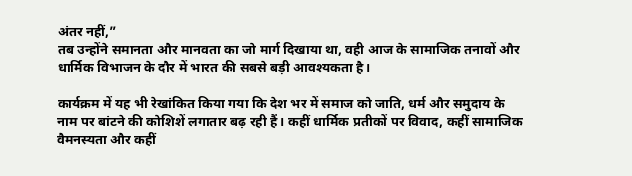अंतर नहीं,”
तब उन्होंने समानता और मानवता का जो मार्ग दिखाया था, वही आज के सामाजिक तनावों और धार्मिक विभाजन के दौर में भारत की सबसे बड़ी आवश्यकता है।

कार्यक्रम में यह भी रेखांकित किया गया कि देश भर में समाज को जाति, धर्म और समुदाय के नाम पर बांटने की कोशिशें लगातार बढ़ रही हैं। कहीं धार्मिक प्रतीकों पर विवाद, कहीं सामाजिक वैमनस्यता और कहीं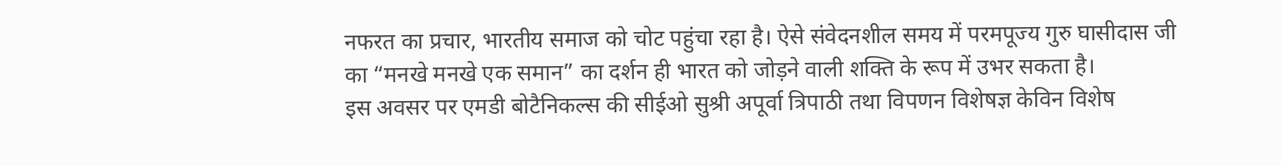नफरत का प्रचार, भारतीय समाज को चोट पहुंचा रहा है। ऐसे संवेदनशील समय में परमपूज्य गुरु घासीदास जी का “मनखे मनखे एक समान” का दर्शन ही भारत को जोड़ने वाली शक्ति के रूप में उभर सकता है।
इस अवसर पर एमडी बोटैनिकल्स की सीईओ सुश्री अपूर्वा त्रिपाठी तथा विपणन विशेषज्ञ केविन विशेष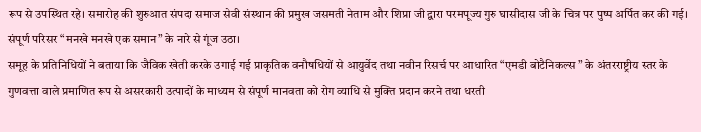रूप से उपस्थित रहे। समारोह की शुरुआत संपदा समाज सेवी संस्थान की प्रमुख जसमती नेताम और शिप्रा जी द्वारा परमपूज्य गुरु घासीदास जी के चित्र पर पुष्प अर्पित कर की गई। संपूर्ण परिसर “मनखे मनखे एक समान” के नारे से गूंज उठा।
समूह के प्रतिनिधियों ने बताया कि जैविक खेती करके उगाई गई प्राकृतिक वनौषधियों से आयुर्वेद तथा नवीन रिसर्च पर आधारित “एमडी बोटैनिकल्स ” के अंतरराष्ट्रीय स्तर के गुणवत्ता वाले प्रमाणित रूप से असरकारी उत्पादों के माध्यम से संपूर्ण मानवता को रोग व्याधि से मुक्ति प्रदान करने तथा धरती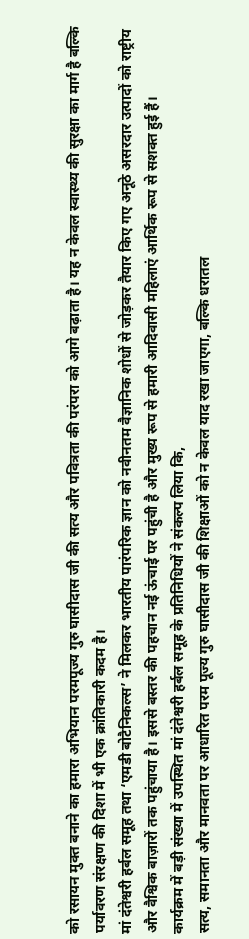को रसायन मुक्त बनाने का हमारा अभियान परमपूज्य गुरु घासीदास जी की सत्य और पवित्रता की परंपरा को आगे बढ़ाता है। यह न केवल स्वास्थ्य की सुरक्षा का मार्ग है बल्कि पर्यावरण संरक्षण की दिशा में भी एक क्रांतिकारी कदम है।
मां दंतेश्वरी हर्बल समूह तथा ‘एमडी बोटैनिकल्स’ ने मिलकर भारतीय पारंपरिक ज्ञान को नवीनतम वैज्ञानिक शोधों से जोड़कर तैयार किए गए अनूठे असरदार उत्पादों को राष्ट्रीय और वैश्विक बाज़ारों तक पहुंचाया है। इससे बस्तर की पहचान नई ऊंचाई पर पहुंची है और मुख्य रूप से हमारी आदिवासी महिलाएं आर्थिक रूप से सशक्त हुई हैं।
कार्यक्रम में बड़ी संख्या में उपस्थित मां दंतेश्वरी हर्बल समूह के प्रतिनिधियों ने संकल्प लिया कि,
सत्य, समानता और मानवता पर आधारित परम पूज्य गुरु घासीदास जी की शिक्षाओं को न केवल याद रखा जाएगा, बल्कि धरातल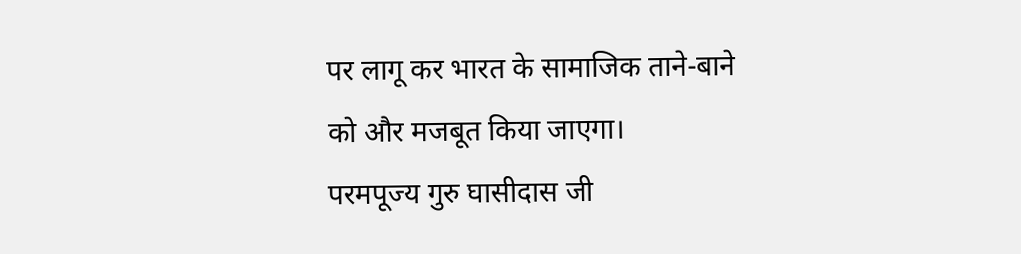पर लागू कर भारत के सामाजिक ताने-बाने को और मजबूत किया जाएगा।
परमपूज्य गुरु घासीदास जी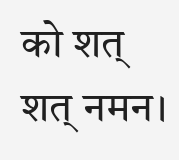को शत् शत् नमन।